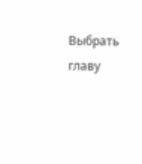Выбрать главу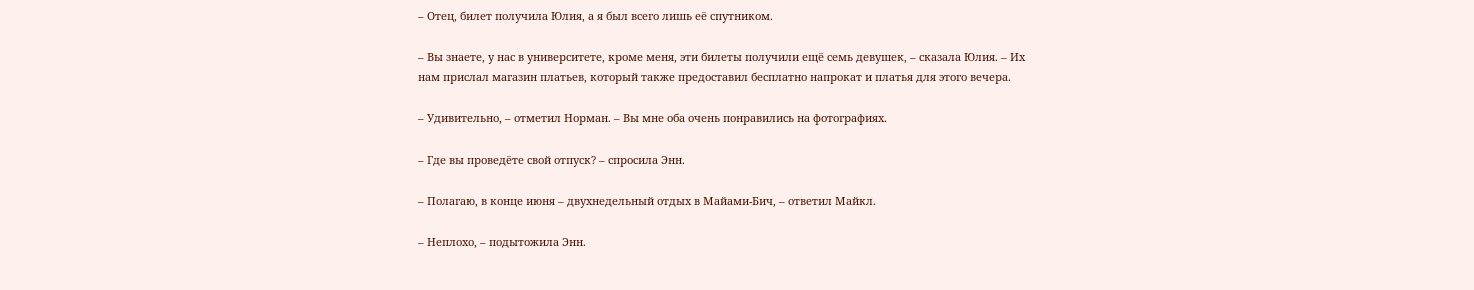– Отец, билет получила Юлия, а я был всего лишь её спутником.

– Вы знаете, у нас в университете, кроме меня, эти билеты получили ещё семь девушек, – сказала Юлия. – Их нам прислал магазин платьев, который также предоставил бесплатно напрокат и платья для этого вечера.

– Удивительно, – отметил Норман. – Вы мне оба очень понравились на фотографиях.

– Где вы проведёте свой отпуск? – спросила Энн.

– Полагаю, в конце июня – двухнедельный отдых в Майами-Бич, – ответил Майкл.

– Неплохо, – подытожила Энн.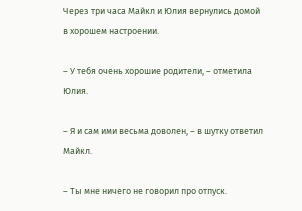Через три часа Майкл и Юлия вернулись домой в хорошем настроении.

– У тебя очень хорошие родители, – отметила Юлия.

– Я и сам ими весьма доволен, – в шутку ответил Майкл.

– Ты мне ничего не говорил про отпуск.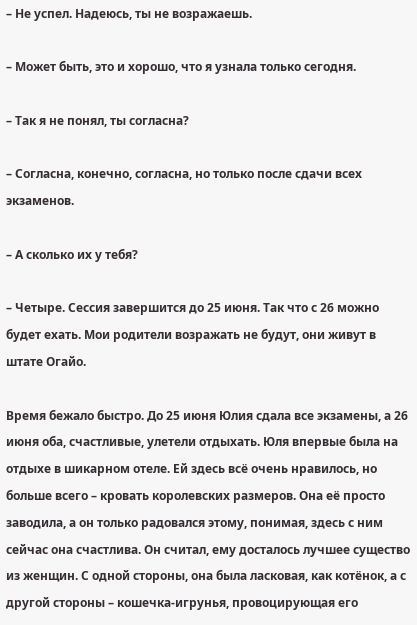– Не успел. Надеюсь, ты не возражаешь.

– Может быть, это и хорошо, что я узнала только сегодня.

– Так я не понял, ты согласна?

– Согласна, конечно, согласна, но только после сдачи всех экзаменов.

– А сколько их у тебя?

– Четыре. Сессия завершится до 25 июня. Так что с 26 можно будет ехать. Мои родители возражать не будут, они живут в штате Огайо.

Время бежало быстро. До 25 июня Юлия сдала все экзамены, а 26 июня оба, счастливые, улетели отдыхать. Юля впервые была на отдыхе в шикарном отеле. Ей здесь всё очень нравилось, но больше всего – кровать королевских размеров. Она её просто заводила, а он только радовался этому, понимая, здесь с ним сейчас она счастлива. Он считал, ему досталось лучшее существо из женщин. С одной стороны, она была ласковая, как котёнок, а с другой стороны – кошечка-игрунья, провоцирующая его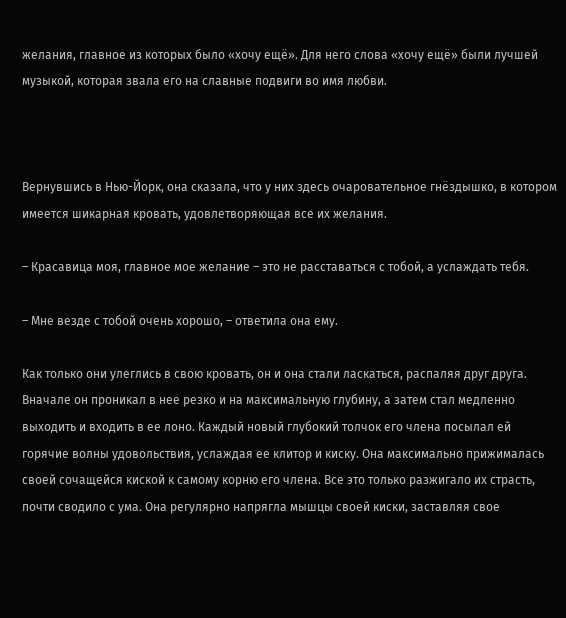желания, главное из которых было «хочу ещё». Для него слова «хочу ещё» были лучшей музыкой, которая звала его на славные подвиги во имя любви.



Вернувшись в Нью-Йорк, она сказала, что у них здесь очаровательное гнёздышко, в котором имеется шикарная кровать, удовлетворяющая все их желания.

– Красавица моя, главное мое желание – это не расставаться с тобой, а услаждать тебя.

– Мне везде с тобой очень хорошо, – ответила она ему.

Как только они улеглись в свою кровать, он и она стали ласкаться, распаляя друг друга. Вначале он проникал в нее резко и на максимальную глубину, а затем стал медленно выходить и входить в ее лоно. Каждый новый глубокий толчок его члена посылал ей горячие волны удовольствия, услаждая ее клитор и киску. Она максимально прижималась своей сочащейся киской к самому корню его члена. Все это только разжигало их страсть, почти сводило с ума. Она регулярно напрягла мышцы своей киски, заставляя свое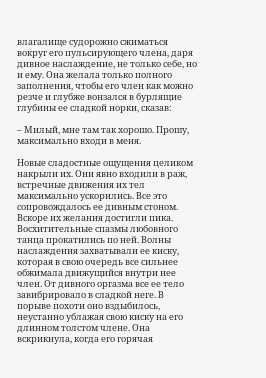влагалище судорожно сжиматься вокруг его пульсирующего члена, даря дивное наслаждение, не только себе, но и ему. Она желала только полного заполнения, чтобы его член как можно резче и глубже вонзался в бурлящие глубины ее сладкой норки, сказав:

– Милый, мне там так хорошо. Прошу, максимально входи в меня.

Новые сладостные ощущения целиком накрыли их. Они явно входили в раж, встречные движения их тел максимально ускорились. Все это сопровождалось ее дивным стоном. Вскоре их желания достигли пика. Восхитительные спазмы любовного танца прокатились по ней. Волны наслаждения захватывали ее киску, которая в свою очередь все сильнее обжимала движущийся внутри нее член. От дивного оргазма все ее тело завибрировало в сладкой неге. В порыве похоти оно вздыбилось, неустанно ублажая свою киску на его длинном толстом члене. Она вскрикнула, когда его горячая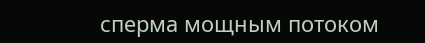сперма мощным потоком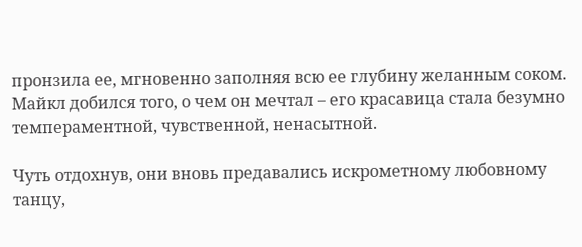пронзила ее, мгновенно заполняя всю ее глубину желанным соком. Майкл добился того, о чем он мечтал – его красавица стала безумно темпераментной, чувственной, ненасытной.

Чуть отдохнув, они вновь предавались искрометному любовному танцу,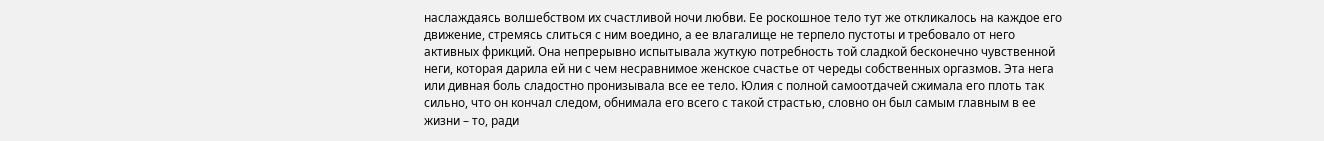наслаждаясь волшебством их счастливой ночи любви. Ее роскошное тело тут же откликалось на каждое его движение, стремясь слиться с ним воедино, а ее влагалище не терпело пустоты и требовало от него активных фрикций. Она непрерывно испытывала жуткую потребность той сладкой бесконечно чувственной неги, которая дарила ей ни с чем несравнимое женское счастье от череды собственных оргазмов. Эта нега или дивная боль сладостно пронизывала все ее тело. Юлия с полной самоотдачей сжимала его плоть так сильно, что он кончал следом, обнимала его всего с такой страстью, словно он был самым главным в ее жизни – то, ради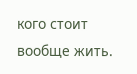кого стоит вообще жить.